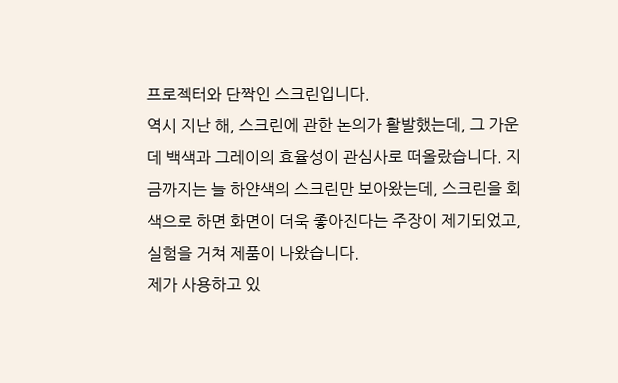프로젝터와 단짝인 스크린입니다.
역시 지난 해, 스크린에 관한 논의가 활발했는데, 그 가운데 백색과 그레이의 효율성이 관심사로 떠올랐습니다. 지금까지는 늘 하얀색의 스크린만 보아왔는데, 스크린을 회색으로 하면 화면이 더욱 좋아진다는 주장이 제기되었고, 실험을 거쳐 제품이 나왔습니다.
제가 사용하고 있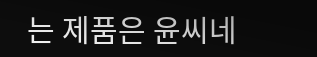는 제품은 윤씨네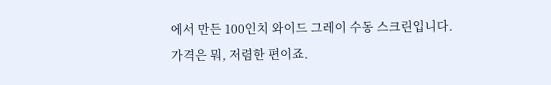에서 만든 100인치 와이드 그레이 수동 스크린입니다.
가격은 뭐, 저렴한 편이죠.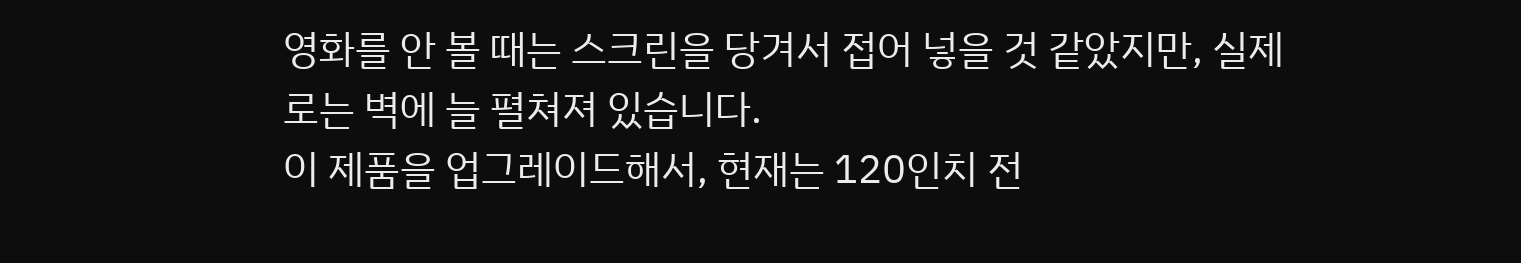영화를 안 볼 때는 스크린을 당겨서 접어 넣을 것 같았지만, 실제로는 벽에 늘 펼쳐져 있습니다.
이 제품을 업그레이드해서, 현재는 120인치 전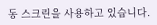동 스크린을 사용하고 있습니다.